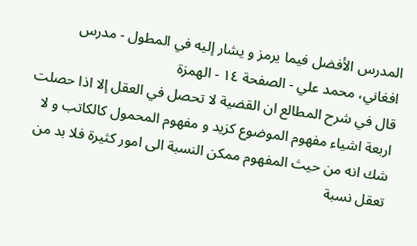المدرس الأفضل فيما يرمز و يشار إليه في المطول - مدرس افغاني، محمد علي - الصفحة ١٤ - الهمزة
قال في شرح المطالع ان القضية لا تحصل في العقل إلا اذا حصلت اربعة اشياء مفهوم الموضوع كزيد و مفهوم المحمول كالكاتب و لا شك انه من حيث المفهوم ممكن النسبة الى امور كثيرة فلا بد من تعقل نسبة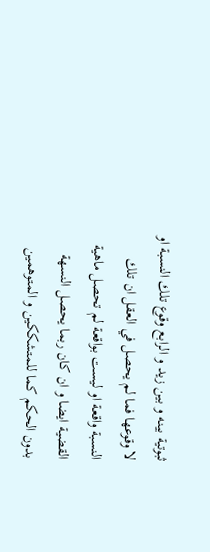ثبوتية بينه و بين زيد و الرابع وقوع تلك النسبة او لا وقوعها فما لم يحصل في العقل ان تلك النسبة واقعة او ليست بواقعة لم تحصل ماهية القضية ايضا و ان كان ربما يحصل النسهة بدون الحكم كما للمتشككين و المتوهمين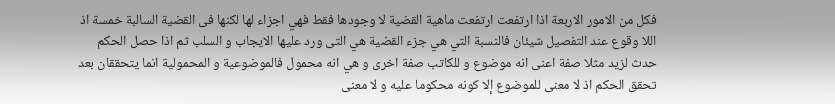فكل من الامور الاربعة اذا ارتفعت ارتفعت ماهية القضية لا وجودها فقط فهي اجزاء لها لكنها فى القضية السالبة خمسة اذ اللا وقوع عند التفصيل شيئان فالنسبة التي هي جزء القضية هي التى ورد عليها الايجاب و السلب ثم اذا حصل الحكم حدث لزيد مثلا صفة اعنى انه موضوع و للكاتب صفة اخرى و هي انه محمول فالموضوعية و المحمولية انما يتحققان بعد تحقق الحكم اذ لا معنى للموضوع إلا كونه محكوما عليه و لا معنى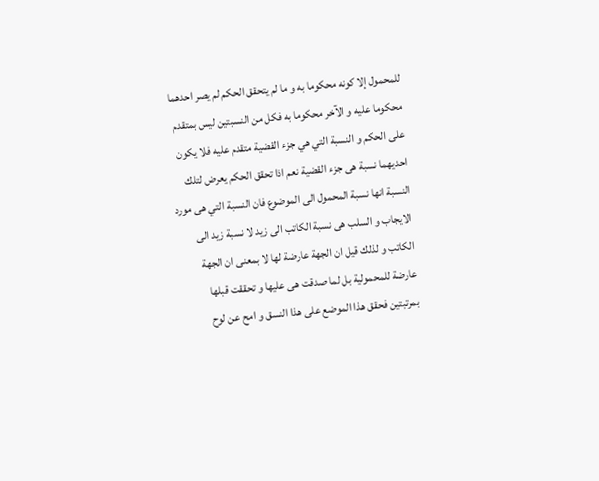للمحمول إلا كونه محكوما به و ما لم يتحقق الحكم لم يصر احدهما محكوما عليه و الآخر محكوما به فكل من النسبتين ليس بمتقدم على الحكم و النسبة التي هي جزء القضية متقدم عليه فلا يكون احديهما نسبة هى جزء القضية نعم اذا تحقق الحكم يعرض لتلك النسبة انها نسبة المحمول الى الموضوع فان النسبة التي هى مورد الايجاب و السلب هى نسبة الكاتب الى زيد لا نسبة زيد الى الكاتب و لذلك قيل ان الجهة عارضة لها لا بمعنى ان الجهة عارضة للمحمولية بل لما صدقت هى عليها و تحققت قبلها بمرتبتين فحقق هذا الموضع على هذا النسق و امح عن لوح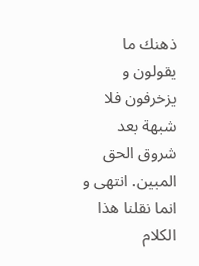ذهنك ما يقولون و يزخرفون فلا شبهة بعد شروق الحق المبين. انتهى و انما نقلنا هذا الكلام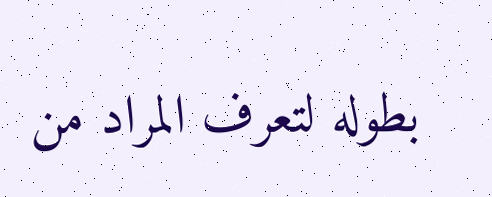بطوله لتعرف المراد من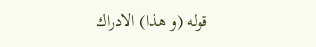قوله (و هذا) الادراك